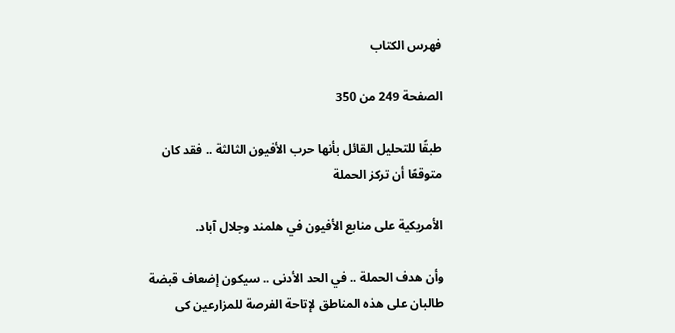فهرس الكتاب

الصفحة 249 من 350

طبقًا للتحليل القائل بأنها حرب الأفيون الثالثة .. فقد كان متوقعًا أن تركز الحملة

الأمريكية على منابع الأفيون في هلمند وجلال آباد.

وأن هدف الحملة .. في الحد الأدنى .. سيكون إضعاف قبضة طالبان على هذه المناطق لإتاحة الفرصة للمزارعين كى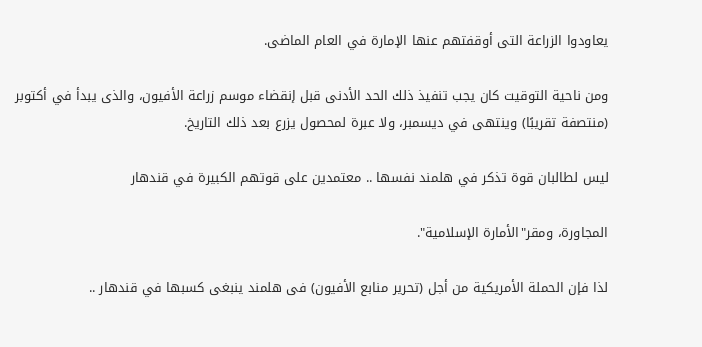يعاودوا الزراعة التى أوقفتهم عنها الإمارة في العام الماضى.

ومن ناحية التوقيت كان يجب تنفيذ ذلك الحد الأدنى قبل إنقضاء موسم زراعة الأفيون، والذى يبدأ في أكتوبر (منتصفة تقريبًا) وينتهى في ديسمبر، ولا عبرة لمحصول يزرع بعد ذلك التاريخ.

ليس لطالبان قوة تذكر في هلمند نفسها .. معتمدين على قوتهم الكبيرة في قندهار

المجاورة، ومقر"الأمارة الإسلامية".

لذا فإن الحملة الأمريكية من أجل (تحرير منابع الأفيون) فى هلمند ينبغى كسبها في قندهار ..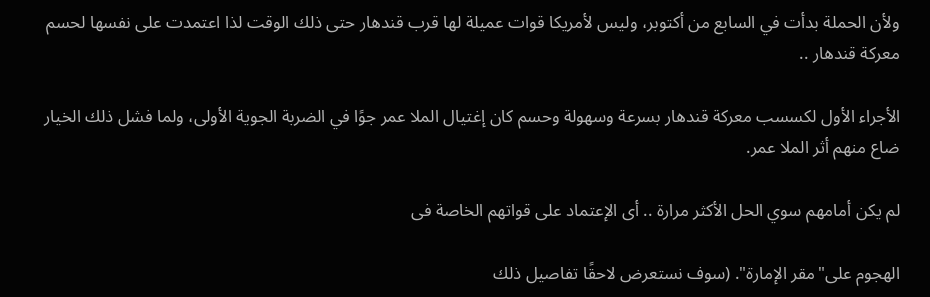ولأن الحملة بدأت في السابع من أكتوبر، وليس لأمريكا قوات عميلة لها قرب قندهار حتى ذلك الوقت لذا اعتمدت على نفسها لحسم معركة قندهار ..

الأجراء الأول لكسسب معركة قندهار بسرعة وسهولة وحسم كان إغتيال الملا عمر جوًا في الضربة الجوية الأولى، ولما فشل ذلك الخيار ضاع منهم أثر الملا عمر.

لم يكن أمامهم سوي الحل الأكثر مرارة .. أى الإعتماد على قواتهم الخاصة فى

الهجوم على"مقر الإمارة". (سوف نستعرض لاحقًا تفاصيل ذلك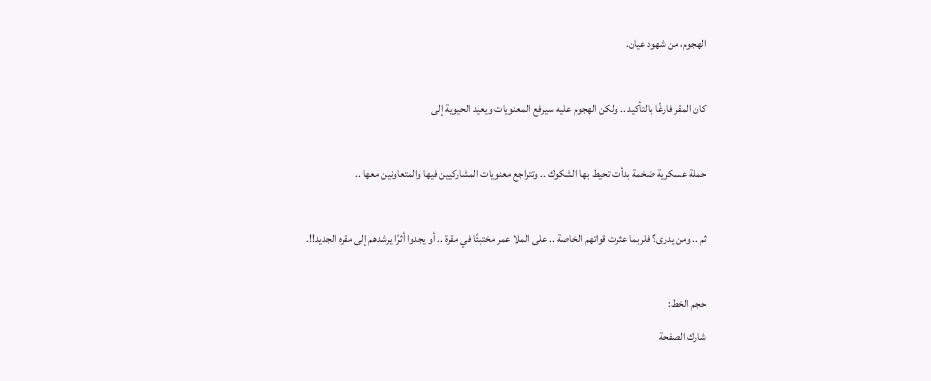الهجوم، من شهود عيان.

كان المقر فارغًا بالتأكيد .. ولكن الهجوم عليه سيرفع المعنويات ويعيد الحيوية إلى

حملة عسكرية ضخمة بدأت تحيط بها الشكوك .. وتتراجع معنويات المشاركيين فيها والمتعاونين معها ..

ثم .. ومن يدرى؟ فلربما عثرت قواتهم الخاصة .. على الملا عمر مختبئًا في مقرة .. أو يجدوا أثرًا يرشدهم إلى مقره الجديد!!.

حجم الخط:
شارك الصفحة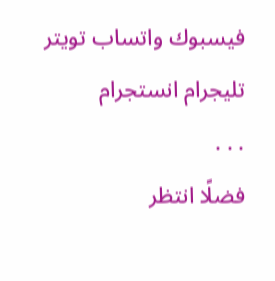فيسبوك واتساب تويتر تليجرام انستجرام
. . .
فضلًا انتظر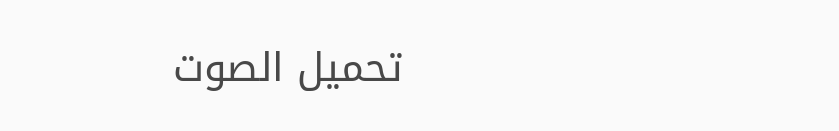تحميل الصوت